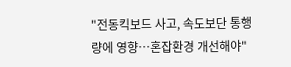"전동킥보드 사고, 속도보단 통행량에 영향…혼잡환경 개선해야"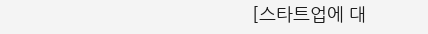[스타트업에 대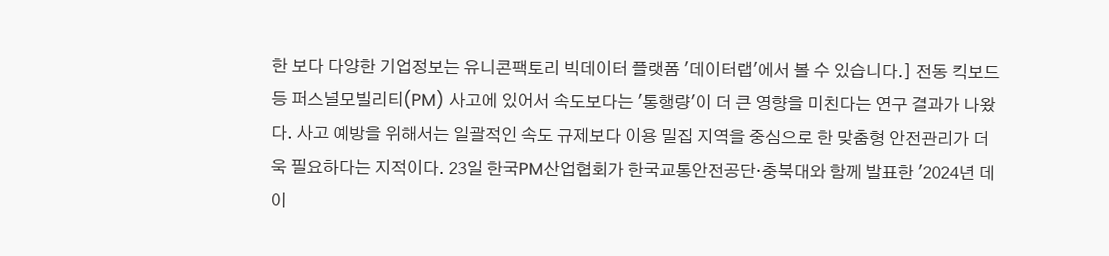한 보다 다양한 기업정보는 유니콘팩토리 빅데이터 플랫폼 '데이터랩'에서 볼 수 있습니다.] 전동 킥보드 등 퍼스널모빌리티(PM) 사고에 있어서 속도보다는 '통행량'이 더 큰 영향을 미친다는 연구 결과가 나왔다. 사고 예방을 위해서는 일괄적인 속도 규제보다 이용 밀집 지역을 중심으로 한 맞춤형 안전관리가 더욱 필요하다는 지적이다. 23일 한국PM산업협회가 한국교통안전공단·충북대와 함께 발표한 '2024년 데이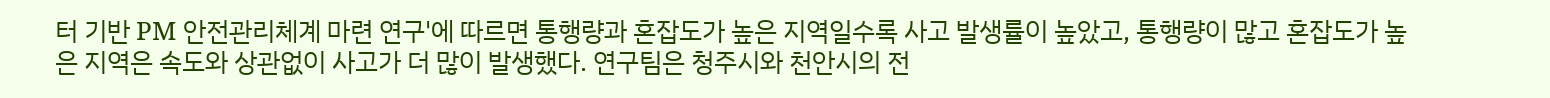터 기반 PM 안전관리체계 마련 연구'에 따르면 통행량과 혼잡도가 높은 지역일수록 사고 발생률이 높았고, 통행량이 많고 혼잡도가 높은 지역은 속도와 상관없이 사고가 더 많이 발생했다. 연구팀은 청주시와 천안시의 전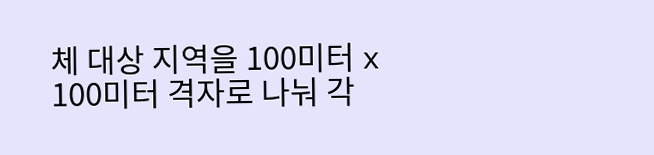체 대상 지역을 100미터 x 100미터 격자로 나눠 각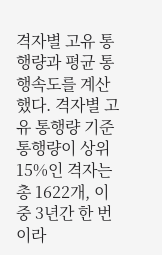격자별 고유 통행량과 평균 통행속도를 계산했다. 격자별 고유 통행량 기준 통행량이 상위 15%인 격자는 총 1622개, 이 중 3년간 한 번이라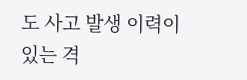도 사고 발생 이력이 있는 격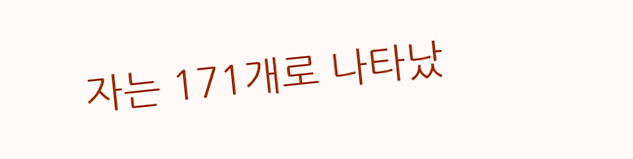자는 171개로 나타났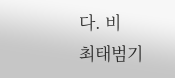다. 비
최태범기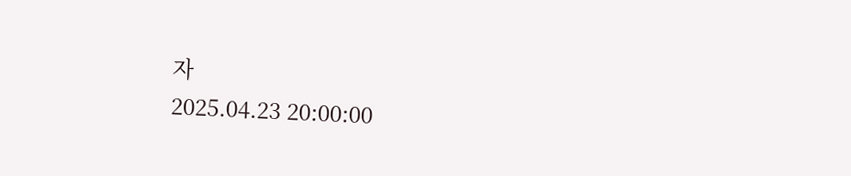자
2025.04.23 20:00:00